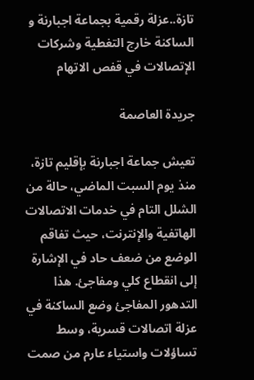تازة..عزلة رقمية بجماعة اجبارنة و الساكنة خارج التغطية وشركات الإتصالات في قفص الاتهام

جريدة العاصمة

تعيش جماعة اجبارنة بإقليم تازة، منذ يوم السبت الماضي، حالة من الشلل التام في خدمات الاتصالات الهاتفية والإنترنت، حيث تفاقم الوضع من ضعف حاد في الإشارة إلى انقطاع كلي ومفاجئ. هذا التدهور المفاجئ وضع الساكنة في عزلة اتصالات قسرية، وسط تساؤلات واستياء عارم من صمت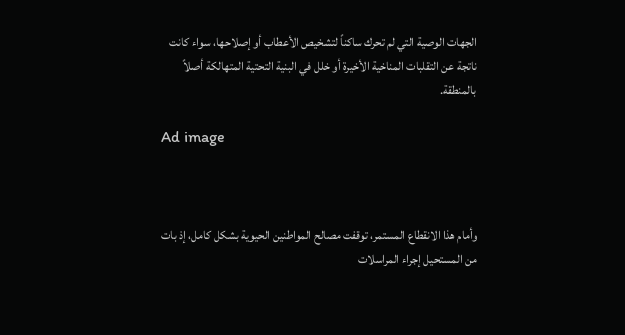الجهات الوصية التي لم تحرك ساكناً لتشخيص الأعطاب أو إصلاحها، سواء كانت ناتجة عن التقلبات المناخية الأخيرة أو خلل في البنية التحتية المتهالكة أصلاً بالمنطقة.

Ad image



وأمام هذا الانقطاع المستمر، توقفت مصالح المواطنين الحيوية بشكل كامل، إذ بات من المستحيل إجراء المراسلات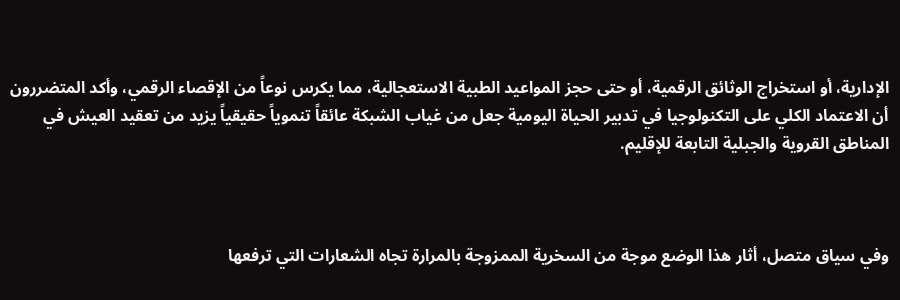الإدارية، أو استخراج الوثائق الرقمية، أو حتى حجز المواعيد الطبية الاستعجالية، مما يكرس نوعاً من الإقصاء الرقمي، وأكد المتضررون أن الاعتماد الكلي على التكنولوجيا في تدبير الحياة اليومية جعل من غياب الشبكة عائقاً تنموياً حقيقياً يزيد من تعقيد العيش في المناطق القروية والجبلية التابعة للإقليم.



وفي سياق متصل، أثار هذا الوضع موجة من السخرية الممزوجة بالمرارة تجاه الشعارات التي ترفعها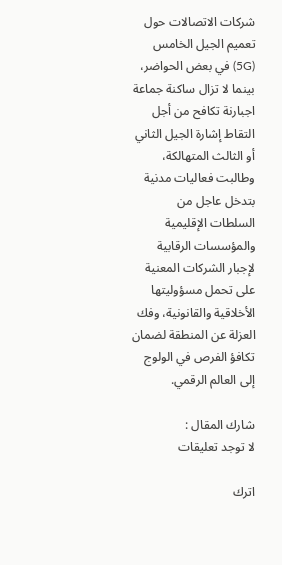شركات الاتصالات حول تعميم الجيل الخامس (5G) في بعض الحواضر، بينما لا تزال ساكنة جماعة اجبارنة تكافح من أجل التقاط إشارة الجيل الثاني أو الثالث المتهالكة، وطالبت فعاليات مدنية بتدخل عاجل من السلطات الإقليمية والمؤسسات الرقابية لإجبار الشركات المعنية على تحمل مسؤوليتها الأخلاقية والقانونية، وفك العزلة عن المنطقة لضمان تكافؤ الفرص في الولوج إلى العالم الرقمي.

شارك المقال :
لا توجد تعليقات

اترك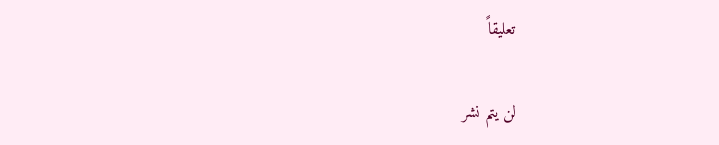تعليقاً

لن يتم نشر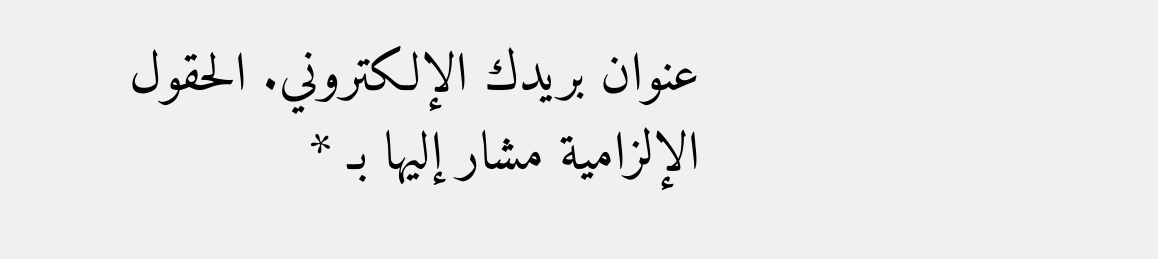عنوان بريدك الإلكتروني. الحقول الإلزامية مشار إليها بـ *